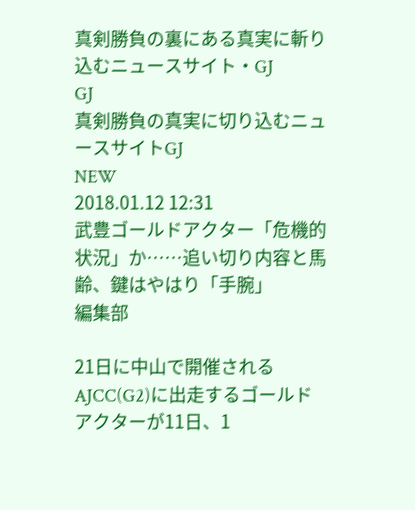真剣勝負の裏にある真実に斬り込むニュースサイト・GJ
GJ
真剣勝負の真実に切り込むニュースサイトGJ
NEW
2018.01.12 12:31
武豊ゴールドアクター「危機的状況」か……追い切り内容と馬齢、鍵はやはり「手腕」
編集部

21日に中山で開催されるAJCC(G2)に出走するゴールドアクターが11日、1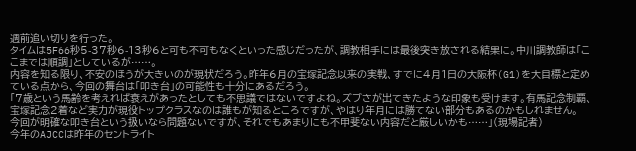週前追い切りを行った。
タイムは5F66秒5-37秒6-13秒6と可も不可もなくといった感じだったが、調教相手には最後突き放される結果に。中川調教師は「ここまでは順調」としているが……。
内容を知る限り、不安のほうが大きいのが現状だろう。昨年6月の宝塚記念以来の実戦、すでに4月1日の大阪杯(G1)を大目標と定めている点から、今回の舞台は「叩き台」の可能性も十分にあるだろう。
「7歳という馬齢を考えれば衰えがあったとしても不思議ではないですよね。ズブさが出てきたような印象も受けます。有馬記念制覇、宝塚記念2着など実力が現役トップクラスなのは誰もが知るところですが、やはり年月には勝てない部分もあるのかもしれません。
今回が明確な叩き台という扱いなら問題ないですが、それでもあまりにも不甲斐ない内容だと厳しいかも……」(現場記者)
今年のAJCCは昨年のセントライト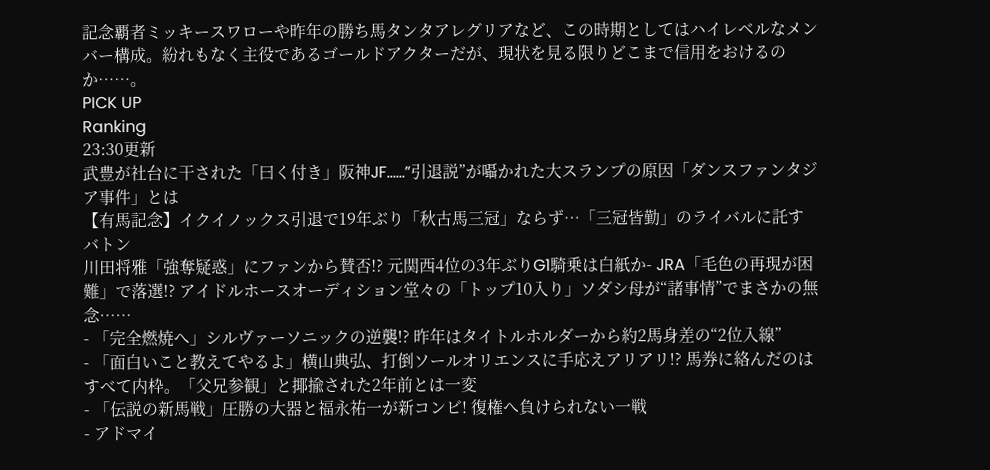記念覇者ミッキースワローや昨年の勝ち馬タンタアレグリアなど、この時期としてはハイレベルなメンバー構成。紛れもなく主役であるゴールドアクターだが、現状を見る限りどこまで信用をおけるのか……。
PICK UP
Ranking
23:30更新
武豊が社台に干された「曰く付き」阪神JF……”引退説”が囁かれた大スランプの原因「ダンスファンタジア事件」とは
【有馬記念】イクイノックス引退で19年ぶり「秋古馬三冠」ならず…「三冠皆勤」のライバルに託すバトン
川田将雅「強奪疑惑」にファンから賛否!? 元関西4位の3年ぶりG1騎乗は白紙か- JRA「毛色の再現が困難」で落選!? アイドルホースオーディション堂々の「トップ10入り」ソダシ母が“諸事情”でまさかの無念……
- 「完全燃焼へ」シルヴァーソニックの逆襲!? 昨年はタイトルホルダーから約2馬身差の“2位入線”
- 「面白いこと教えてやるよ」横山典弘、打倒ソールオリエンスに手応えアリアリ!? 馬券に絡んだのはすべて内枠。「父兄参観」と揶揄された2年前とは一変
- 「伝説の新馬戦」圧勝の大器と福永祐一が新コンビ! 復権へ負けられない一戦
- アドマイ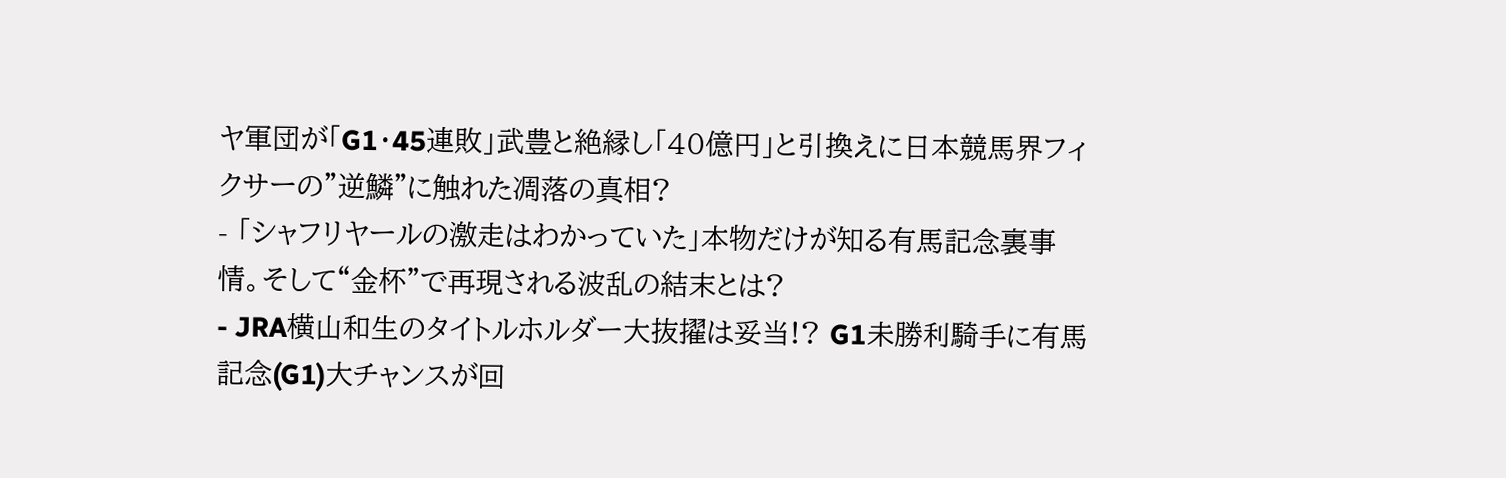ヤ軍団が「G1・45連敗」武豊と絶縁し「40億円」と引換えに日本競馬界フィクサーの”逆鱗”に触れた凋落の真相?
- 「シャフリヤールの激走はわかっていた」本物だけが知る有馬記念裏事情。そして“金杯”で再現される波乱の結末とは?
- JRA横山和生のタイトルホルダー大抜擢は妥当!? G1未勝利騎手に有馬記念(G1)大チャンスが回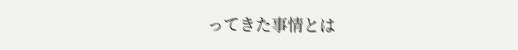ってきた事情とは